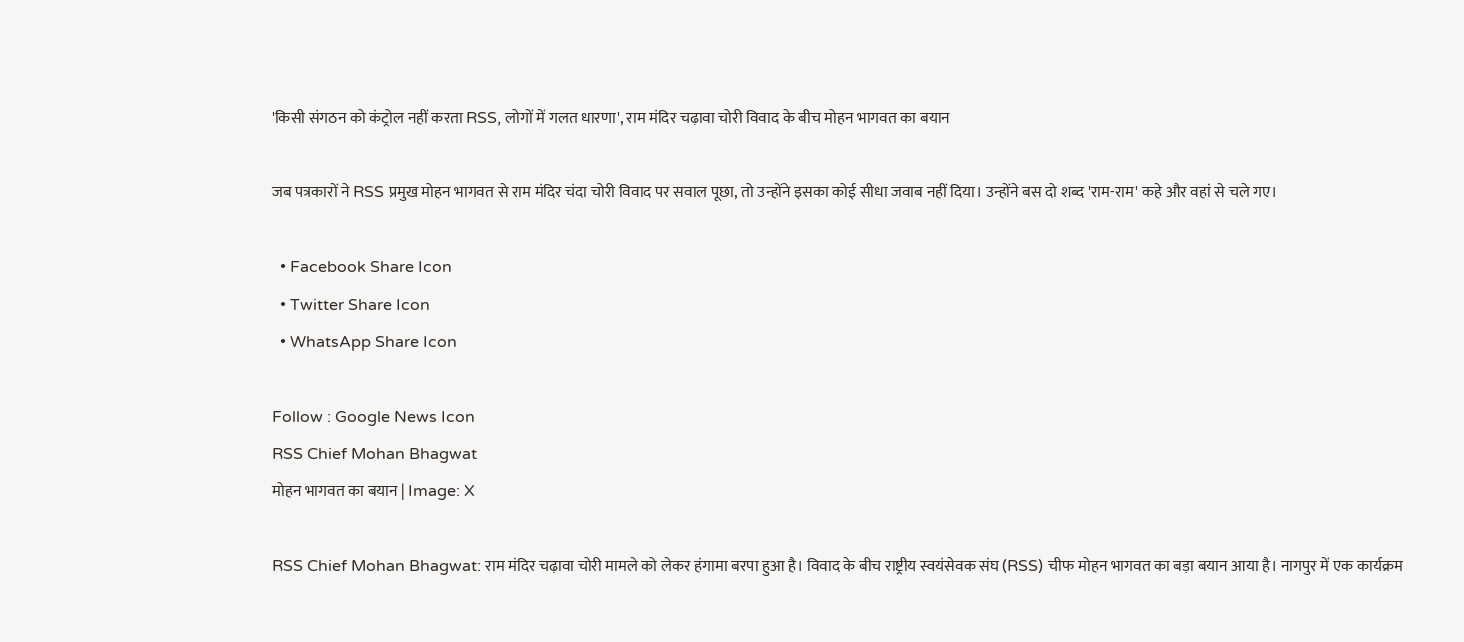'किसी संगठन को कंट्रोल नहीं करता RSS, लोगों में गलत धारणा', राम मंदिर चढ़ावा चोरी विवाद के बीच मोहन भागवत का बयान

जब पत्रकारों ने RSS प्रमुख मोहन भागवत से राम मंदिर चंदा चोरी विवाद पर सवाल पूछा, तो उन्होंने इसका कोई सीधा जवाब नहीं दिया। उन्होंने बस दो शब्द 'राम-राम' कहे और वहां से चले गए।

  • Facebook Share Icon
  • Twitter Share Icon
  • WhatsApp Share Icon

Follow : Google News Icon
RSS Chief Mohan Bhagwat
मोहन भागवत का बयान | Image: X

RSS Chief Mohan Bhagwat: राम मंदिर चढ़ावा चोरी मामले को लेकर हंगामा बरपा हुआ है। विवाद के बीच राष्ट्रीय स्वयंसेवक संघ (RSS) चीफ मोहन भागवत का बड़ा बयान आया है। नागपुर में एक कार्यक्रम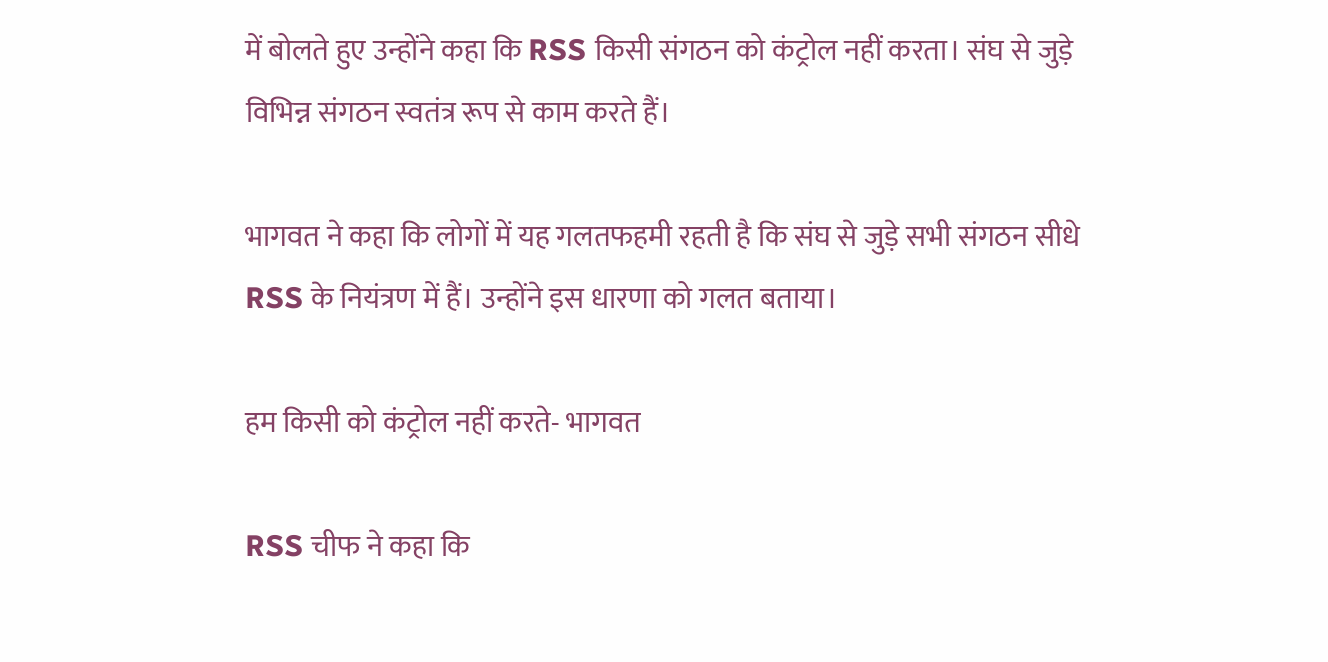में बोलते हुए उन्होंने कहा कि RSS किसी संगठन को कंट्रोल नहीं करता। संघ से जुड़े विभिन्न संगठन स्वतंत्र रूप से काम करते हैं।

भागवत ने कहा कि लोगों में यह गलतफहमी रहती है कि संघ से जुड़े सभी संगठन सीधे RSS के नियंत्रण में हैं। उन्होंने इस धारणा को गलत बताया।

हम किसी को कंट्रोल नहीं करते- भागवत

RSS चीफ ने कहा कि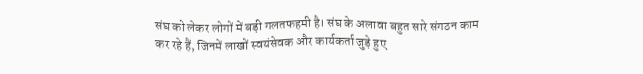संघ को लेकर लोगों में बड़ी गलतफहमी है। संघ के अलावा बहुत सारे संगठन काम कर रहे हैं, जिनमें लाखों स्वयंसेवक और कार्यकर्ता जुड़े हुए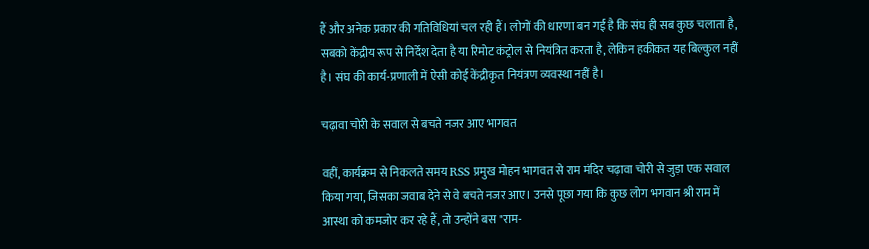हैं और अनेक प्रकार की गतिविधियां चल रही हैं। लोगों की धारणा बन गई है कि संघ ही सब कुछ चलाता है, सबको केंद्रीय रूप से निर्देश देता है या रिमोट कंट्रोल से नियंत्रित करता है, लेकिन हकीकत यह बिल्कुल नहीं है। संघ की कार्य-प्रणाली में ऐसी कोई केंद्रीकृत नियंत्रण व्यवस्था नहीं है।

चढ़ावा चोरी के सवाल से बचते नजर आए भागवत

वहीं, कार्यक्रम से निकलते समय RSS प्रमुख मोहन भागवत से राम मंदिर चढ़ावा चोरी से जुड़ा एक सवाल किया गया, जिसका जवाब देने से वे बचते नजर आए। उनसे पूछा गया कि कुछ लोग भगवान श्री राम में आस्था को कमजोर कर रहे हैं, तो उन्होंने बस "राम-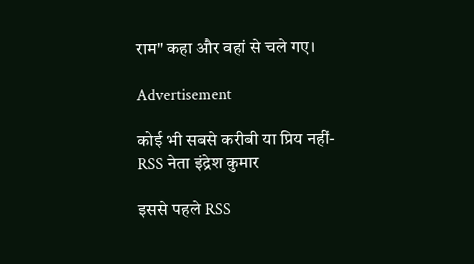राम" कहा और वहां से चले गए।

Advertisement

कोई भी सबसे करीबी या प्रिय नहीं- RSS नेता इंद्रेश कुमार

इससे पहले RSS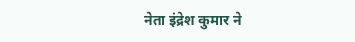नेता इंद्रेश कुमार ने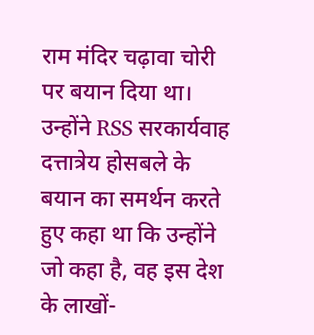राम मंदिर चढ़ावा चोरी पर बयान दिया था। उन्होंने RSS सरकार्यवाह दत्तात्रेय होसबले के बयान का समर्थन करते हुए कहा था कि उन्होंने जो कहा है, वह इस देश के लाखों-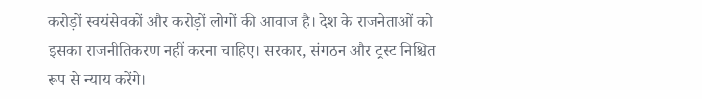करोड़ों स्वयंसेवकों और करोड़ों लोगों की आवाज है। देश के राजनेताओं को इसका राजनीतिकरण नहीं करना चाहिए। सरकार, संगठन और ट्रस्ट निश्चित रूप से न्याय करेंगे।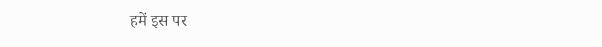हमें इस पर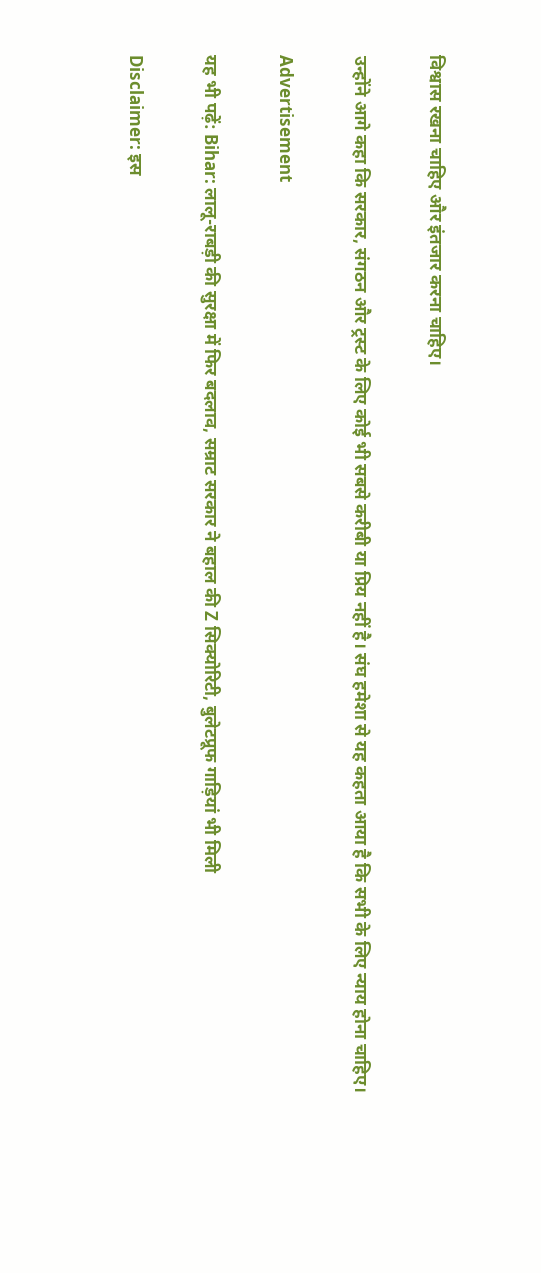विश्वास रखना चाहिए और इंतजार करना चाहिए।

उन्होंने आगे कहा कि सरकार, संगठन और ट्रस्ट के लिए कोई भी सबसे करीबी या प्रिय नहीं है। संघ हमेशा से यह कहता आया है कि सभी के लिए न्याय होना चाहिए।

Advertisement

यह भी पढ़ें: Bihar: लालू-राबड़ी की सुरक्षा में फिर बदलाव, सम्राट सरकार ने बहाल की Z सिक्योरिटी, बुलेटप्रूफ गाड़ियां भी मिली

Disclaimer: इस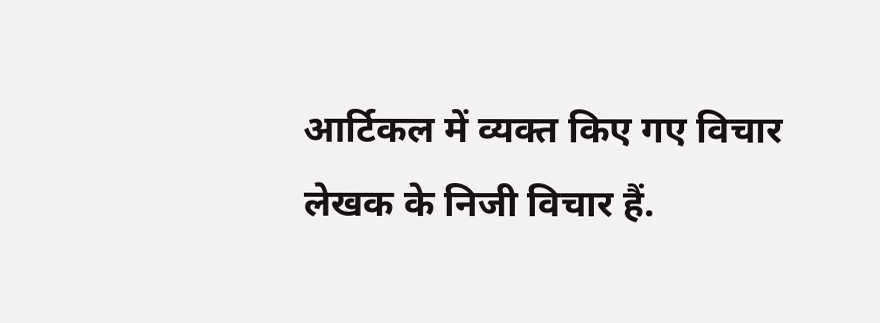आर्टिकल में व्यक्त किए गए विचार लेखक के निजी विचार हैं.